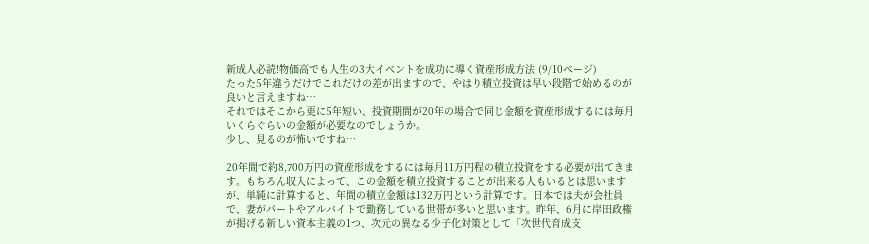新成人必読!物価高でも人生の3大イベントを成功に導く資産形成方法 (9/10ページ)
たった5年違うだけでこれだけの差が出ますので、やはり積立投資は早い段階で始めるのが良いと言えますね…
それではそこから更に5年短い、投資期間が20年の場合で同じ金額を資産形成するには毎月いくらぐらいの金額が必要なのでしょうか。
少し、見るのが怖いですね…

20年間で約8,700万円の資産形成をするには毎月11万円程の積立投資をする必要が出てきます。もちろん収入によって、この金額を積立投資することが出来る人もいるとは思いますが、単純に計算すると、年間の積立金額は132万円という計算です。日本では夫が会社員で、妻がパートやアルバイトで勤務している世帯が多いと思います。昨年、6月に岸田政権が掲げる新しい資本主義の1つ、次元の異なる少子化対策として「次世代育成支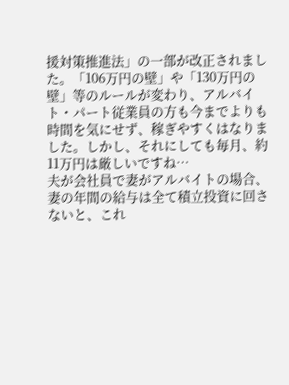援対策推進法」の一部が改正されました。「106万円の壁」や「130万円の壁」等のルールが変わり、アルバイト・パート従業員の方も今までよりも時間を気にせず、稼ぎやすくはなりました。しかし、それにしても毎月、約11万円は厳しいですね…
夫が会社員で妻がアルバイトの場合、妻の年間の給与は全て積立投資に回さないと、これ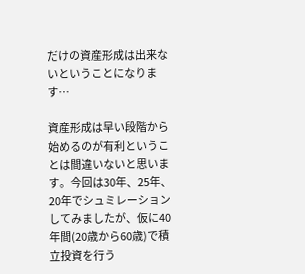だけの資産形成は出来ないということになります…

資産形成は早い段階から始めるのが有利ということは間違いないと思います。今回は30年、25年、20年でシュミレーションしてみましたが、仮に40年間(20歳から60歳)で積立投資を行う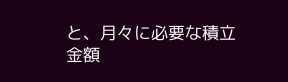と、月々に必要な積立金額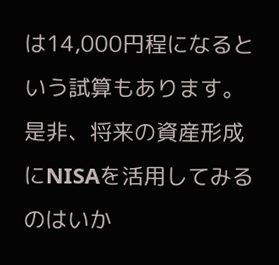は14,000円程になるという試算もあります。是非、将来の資産形成にNISAを活用してみるのはいか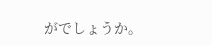がでしょうか。